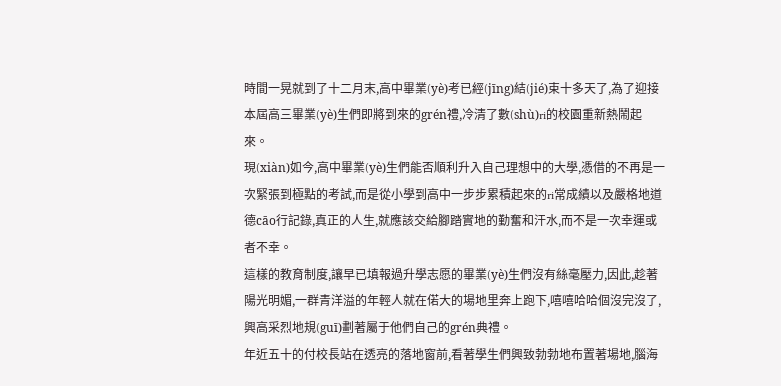時間一晃就到了十二月末,高中畢業(yè)考已經(jīng)結(jié)束十多天了,為了迎接本屆高三畢業(yè)生們即將到來的grén禮,冷清了數(shù)ri的校園重新熱鬧起來。
現(xiàn)如今,高中畢業(yè)生們能否順利升入自己理想中的大學,憑借的不再是一次緊張到極點的考試,而是從小學到高中一步步累積起來的ri常成績以及嚴格地道德cāo行記錄,真正的人生,就應該交給腳踏實地的勤奮和汗水,而不是一次幸運或者不幸。
這樣的教育制度,讓早已填報過升學志愿的畢業(yè)生們沒有絲毫壓力,因此,趁著陽光明媚,一群青洋溢的年輕人就在偌大的場地里奔上跑下,嘻嘻哈哈個沒完沒了,興高采烈地規(guī)劃著屬于他們自己的grén典禮。
年近五十的付校長站在透亮的落地窗前,看著學生們興致勃勃地布置著場地,腦海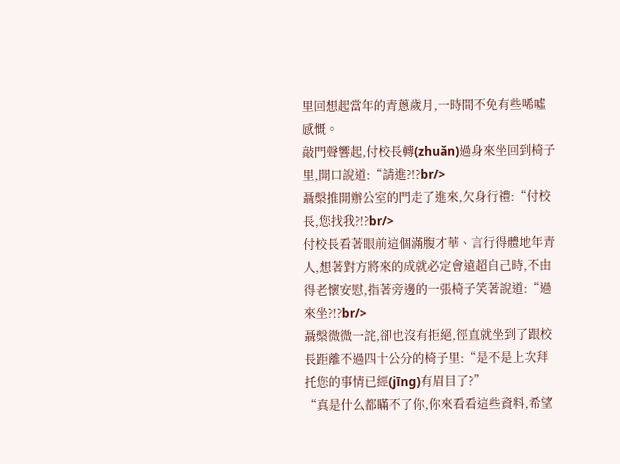里回想起當年的青蔥歲月,一時間不免有些唏噓感慨。
敲門聲響起,付校長轉(zhuǎn)過身來坐回到椅子里,開口說道:“請進?!?br/>
聶槃推開辦公室的門走了進來,欠身行禮:“付校長,您找我?!?br/>
付校長看著眼前這個滿腹才華、言行得體地年青人,想著對方將來的成就必定會遠超自己時,不由得老懷安慰,指著旁邊的一張椅子笑著說道:“過來坐?!?br/>
聶槃微微一詫,卻也沒有拒絕,徑直就坐到了跟校長距離不過四十公分的椅子里:“是不是上次拜托您的事情已經(jīng)有眉目了?”
“真是什么都瞞不了你,你來看看這些資料,希望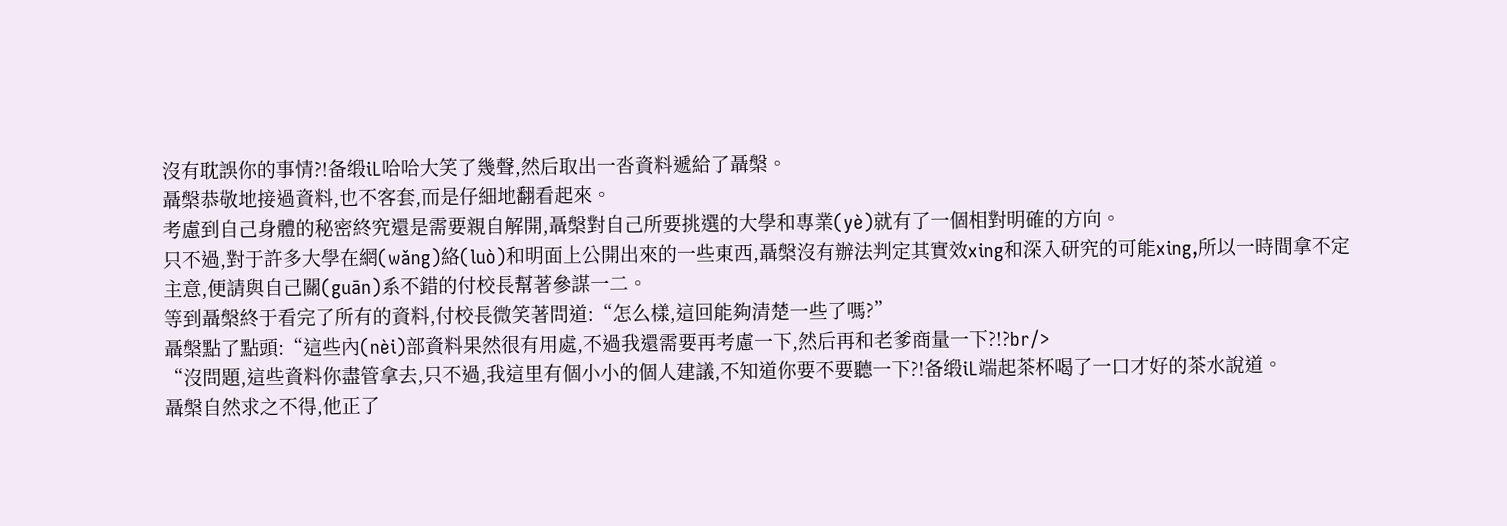沒有耽誤你的事情?!备缎iL哈哈大笑了幾聲,然后取出一沓資料遞給了聶槃。
聶槃恭敬地接過資料,也不客套,而是仔細地翻看起來。
考慮到自己身體的秘密終究還是需要親自解開,聶槃對自己所要挑選的大學和專業(yè)就有了一個相對明確的方向。
只不過,對于許多大學在網(wǎng)絡(luò)和明面上公開出來的一些東西,聶槃沒有辦法判定其實效xing和深入研究的可能xing,所以一時間拿不定主意,便請與自己關(guān)系不錯的付校長幫著參謀一二。
等到聶槃終于看完了所有的資料,付校長微笑著問道:“怎么樣,這回能夠清楚一些了嗎?”
聶槃點了點頭:“這些內(nèi)部資料果然很有用處,不過我還需要再考慮一下,然后再和老爹商量一下?!?br/>
“沒問題,這些資料你盡管拿去,只不過,我這里有個小小的個人建議,不知道你要不要聽一下?!备缎iL端起茶杯喝了一口才好的茶水說道。
聶槃自然求之不得,他正了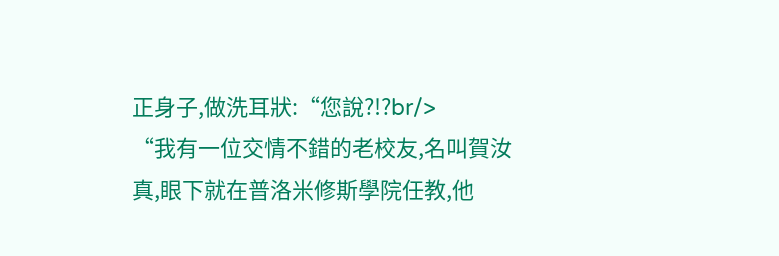正身子,做洗耳狀:“您說?!?br/>
“我有一位交情不錯的老校友,名叫賀汝真,眼下就在普洛米修斯學院任教,他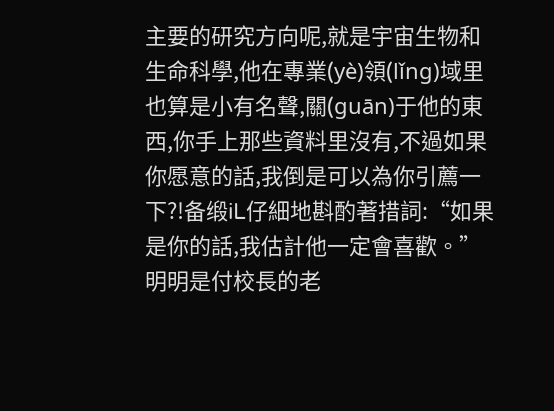主要的研究方向呢,就是宇宙生物和生命科學,他在專業(yè)領(lǐng)域里也算是小有名聲,關(guān)于他的東西,你手上那些資料里沒有,不過如果你愿意的話,我倒是可以為你引薦一下?!备缎iL仔細地斟酌著措詞:“如果是你的話,我估計他一定會喜歡。”
明明是付校長的老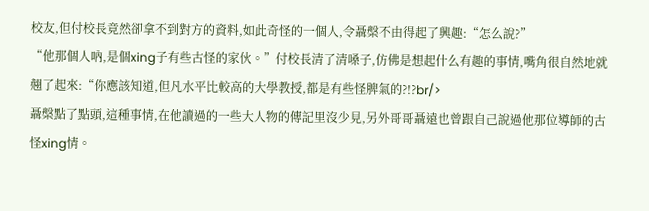校友,但付校長竟然卻拿不到對方的資料,如此奇怪的一個人,令聶槃不由得起了興趣:“怎么說?”
“他那個人吶,是個xing子有些古怪的家伙。”付校長清了清嗓子,仿佛是想起什么有趣的事情,嘴角很自然地就翹了起來:“你應該知道,但凡水平比較高的大學教授,都是有些怪脾氣的?!?br/>
聶槃點了點頭,這種事情,在他讀過的一些大人物的傳記里沒少見,另外哥哥聶遠也曾跟自己說過他那位導師的古怪xing情。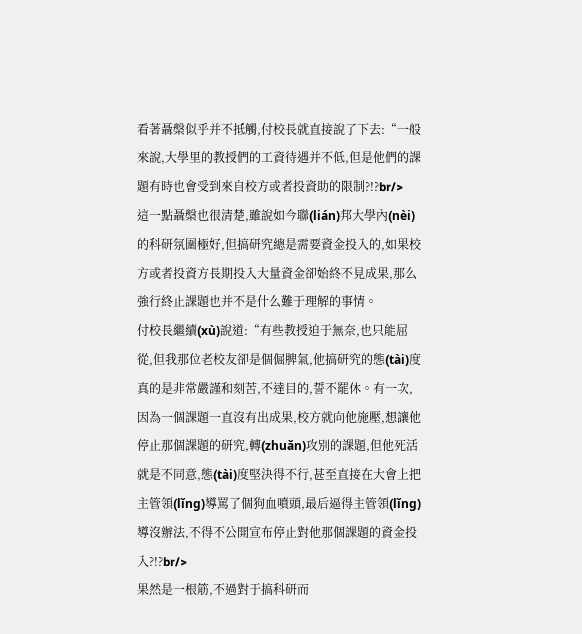看著聶槃似乎并不抵觸,付校長就直接說了下去:“一般來說,大學里的教授們的工資待遇并不低,但是他們的課題有時也會受到來自校方或者投資助的限制?!?br/>
這一點聶槃也很清楚,雖說如今聯(lián)邦大學內(nèi)的科研氛圍極好,但搞研究總是需要資金投入的,如果校方或者投資方長期投入大量資金卻始終不見成果,那么強行終止課題也并不是什么難于理解的事情。
付校長繼續(xù)說道:“有些教授迫于無奈,也只能屈從,但我那位老校友卻是個倔脾氣,他搞研究的態(tài)度真的是非常嚴謹和刻苦,不達目的,誓不罷休。有一次,因為一個課題一直沒有出成果,校方就向他施壓,想讓他停止那個課題的研究,轉(zhuǎn)攻別的課題,但他死活就是不同意,態(tài)度堅決得不行,甚至直接在大會上把主管領(lǐng)導罵了個狗血噴頭,最后逼得主管領(lǐng)導沒辦法,不得不公開宣布停止對他那個課題的資金投入?!?br/>
果然是一根筋,不過對于搞科研而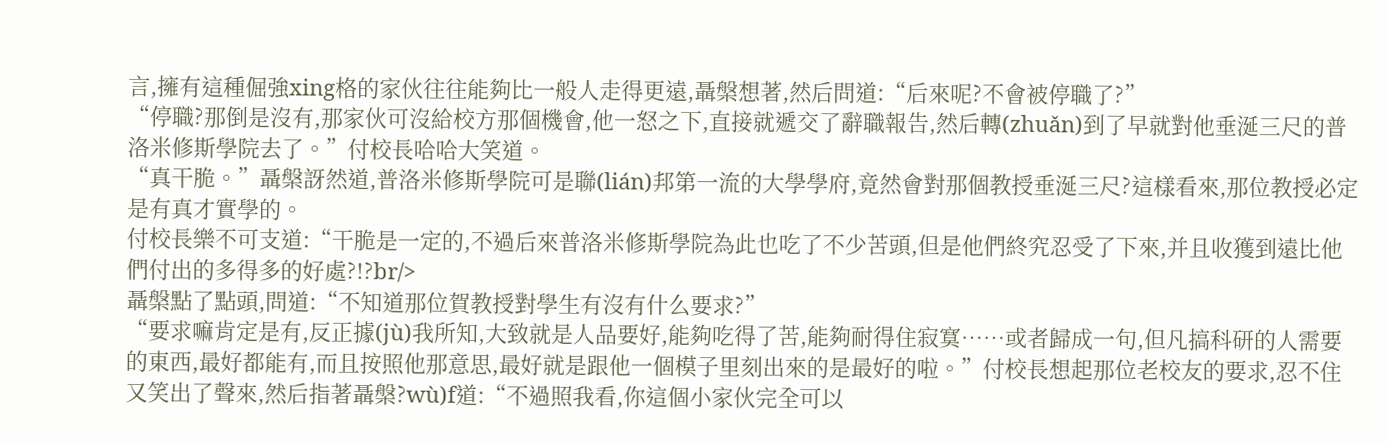言,擁有這種倔強xing格的家伙往往能夠比一般人走得更遠,聶槃想著,然后問道:“后來呢?不會被停職了?”
“停職?那倒是沒有,那家伙可沒給校方那個機會,他一怒之下,直接就遞交了辭職報告,然后轉(zhuǎn)到了早就對他垂涎三尺的普洛米修斯學院去了。”付校長哈哈大笑道。
“真干脆。”聶槃訝然道,普洛米修斯學院可是聯(lián)邦第一流的大學學府,竟然會對那個教授垂涎三尺?這樣看來,那位教授必定是有真才實學的。
付校長樂不可支道:“干脆是一定的,不過后來普洛米修斯學院為此也吃了不少苦頭,但是他們終究忍受了下來,并且收獲到遠比他們付出的多得多的好處?!?br/>
聶槃點了點頭,問道:“不知道那位賀教授對學生有沒有什么要求?”
“要求嘛肯定是有,反正據(jù)我所知,大致就是人品要好,能夠吃得了苦,能夠耐得住寂寞……或者歸成一句,但凡搞科研的人需要的東西,最好都能有,而且按照他那意思,最好就是跟他一個模子里刻出來的是最好的啦。”付校長想起那位老校友的要求,忍不住又笑出了聲來,然后指著聶槃?wù)f道:“不過照我看,你這個小家伙完全可以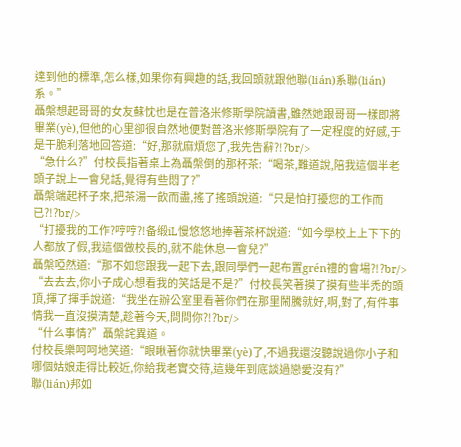達到他的標準,怎么樣,如果你有興趣的話,我回頭就跟他聯(lián)系聯(lián)系。”
聶槃想起哥哥的女友蘇忱也是在普洛米修斯學院讀書,雖然她跟哥哥一樣即將畢業(yè),但他的心里卻很自然地便對普洛米修斯學院有了一定程度的好感,于是干脆利落地回答道:“好,那就麻煩您了,我先告辭?!?br/>
“急什么?”付校長指著桌上為聶槃倒的那杯茶:“喝茶,難道說,陪我這個半老頭子說上一會兒話,覺得有些悶了?”
聶槃端起杯子來,把茶湯一飲而盡,搖了搖頭說道:“只是怕打擾您的工作而已?!?br/>
“打擾我的工作?哼哼?!备缎iL慢悠悠地捧著茶杯說道:“如今學校上上下下的人都放了假,我這個做校長的,就不能休息一會兒?”
聶槃啞然道:“那不如您跟我一起下去,跟同學們一起布置grén禮的會場?!?br/>
“去去去,你小子成心想看我的笑話是不是?”付校長笑著摸了摸有些半禿的頭頂,揮了揮手說道:“我坐在辦公室里看著你們在那里鬧騰就好,啊,對了,有件事情我一直沒摸清楚,趁著今天,問問你?!?br/>
“什么事情?”聶槃詫異道。
付校長樂呵呵地笑道:“眼瞅著你就快畢業(yè)了,不過我還沒聽說過你小子和哪個姑娘走得比較近,你給我老實交待,這幾年到底談過戀愛沒有?”
聯(lián)邦如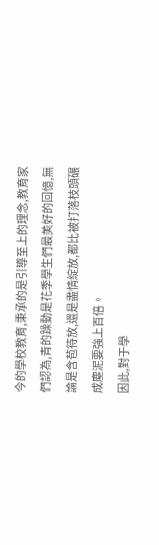今的學校教育,秉承的是引導至上的理念,教育家們認為,青的躁動是花季學生們最美好的回憶,無論是含苞待放,還是盡情綻放,都比被打落枝頭碾成塵泥要強上百倍。
因此,對于學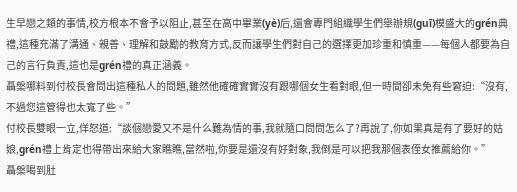生早戀之類的事情,校方根本不會予以阻止,甚至在高中畢業(yè)后,還會專門組織學生們舉辦規(guī)模盛大的grén典禮,這種充滿了溝通、親善、理解和鼓勵的教育方式,反而讓學生們對自己的選擇更加珍重和慎重——每個人都要為自己的言行負責,這也是grén禮的真正涵義。
聶槃哪料到付校長會問出這種私人的問題,雖然他確確實實沒有跟哪個女生看對眼,但一時間卻未免有些窘迫:“沒有,不過您這管得也太寬了些。”
付校長雙眼一立,佯怒道:“談個戀愛又不是什么難為情的事,我就隨口問問怎么了?再說了,你如果真是有了要好的姑娘,grén禮上肯定也得帶出來給大家瞧瞧,當然啦,你要是還沒有好對象,我倒是可以把我那個表侄女推薦給你。”
聶槃喝到肚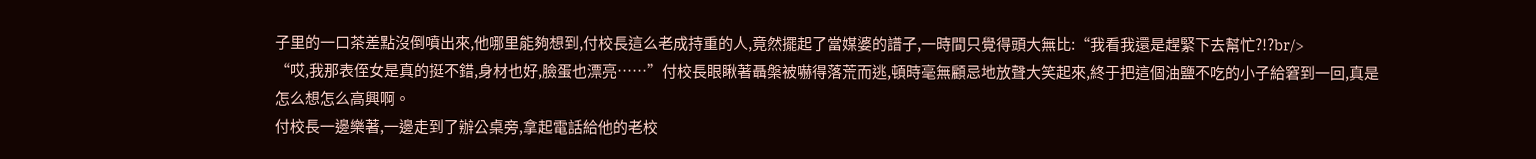子里的一口茶差點沒倒噴出來,他哪里能夠想到,付校長這么老成持重的人,竟然擺起了當媒婆的譜子,一時間只覺得頭大無比:“我看我還是趕緊下去幫忙?!?br/>
“哎,我那表侄女是真的挺不錯,身材也好,臉蛋也漂亮……”付校長眼瞅著聶槃被嚇得落荒而逃,頓時毫無顧忌地放聲大笑起來,終于把這個油鹽不吃的小子給窘到一回,真是怎么想怎么高興啊。
付校長一邊樂著,一邊走到了辦公桌旁,拿起電話給他的老校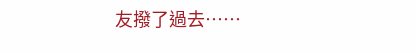友撥了過去……